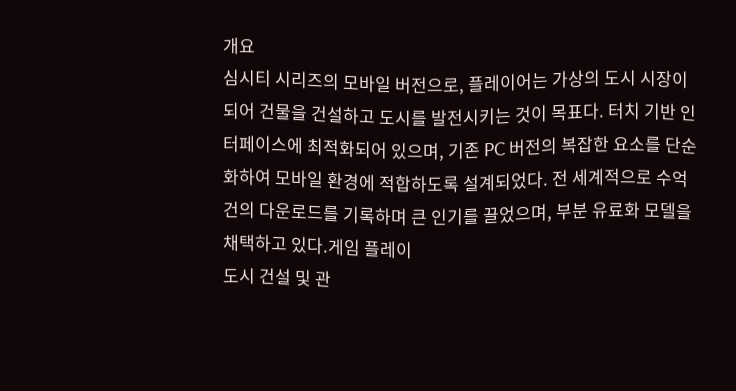개요
심시티 시리즈의 모바일 버전으로, 플레이어는 가상의 도시 시장이 되어 건물을 건설하고 도시를 발전시키는 것이 목표다. 터치 기반 인터페이스에 최적화되어 있으며, 기존 PC 버전의 복잡한 요소를 단순화하여 모바일 환경에 적합하도록 설계되었다. 전 세계적으로 수억 건의 다운로드를 기록하며 큰 인기를 끌었으며, 부분 유료화 모델을 채택하고 있다.게임 플레이
도시 건설 및 관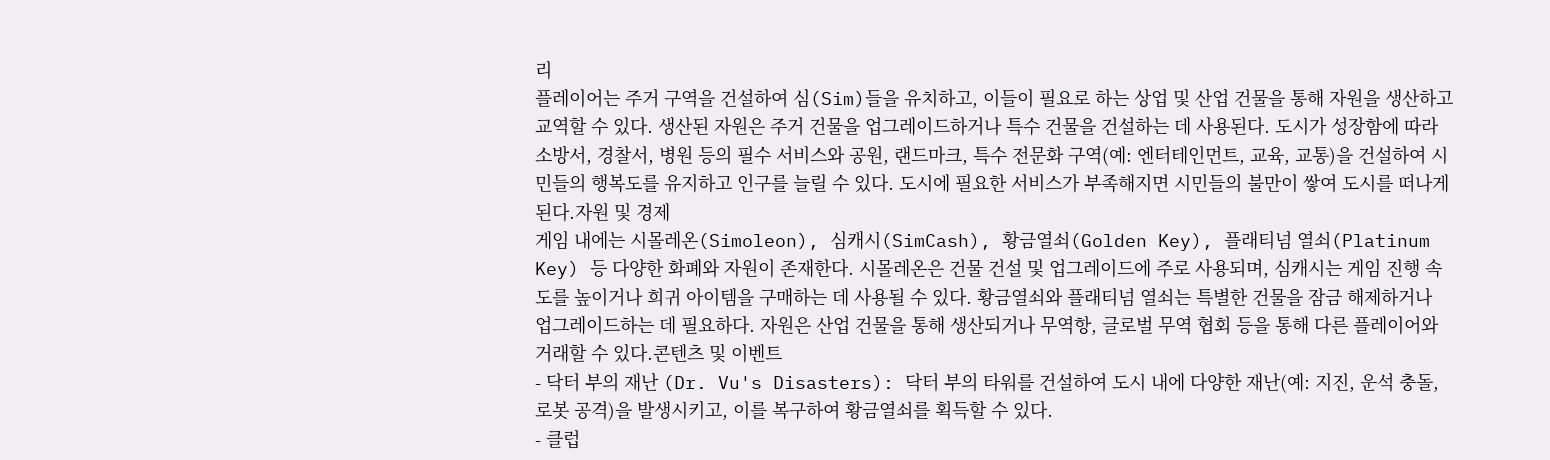리
플레이어는 주거 구역을 건설하여 심(Sim)들을 유치하고, 이들이 필요로 하는 상업 및 산업 건물을 통해 자원을 생산하고 교역할 수 있다. 생산된 자원은 주거 건물을 업그레이드하거나 특수 건물을 건설하는 데 사용된다. 도시가 성장함에 따라 소방서, 경찰서, 병원 등의 필수 서비스와 공원, 랜드마크, 특수 전문화 구역(예: 엔터테인먼트, 교육, 교통)을 건설하여 시민들의 행복도를 유지하고 인구를 늘릴 수 있다. 도시에 필요한 서비스가 부족해지면 시민들의 불만이 쌓여 도시를 떠나게 된다.자원 및 경제
게임 내에는 시몰레온(Simoleon), 심캐시(SimCash), 황금열쇠(Golden Key), 플래티넘 열쇠(Platinum Key) 등 다양한 화폐와 자원이 존재한다. 시몰레온은 건물 건설 및 업그레이드에 주로 사용되며, 심캐시는 게임 진행 속도를 높이거나 희귀 아이템을 구매하는 데 사용될 수 있다. 황금열쇠와 플래티넘 열쇠는 특별한 건물을 잠금 해제하거나 업그레이드하는 데 필요하다. 자원은 산업 건물을 통해 생산되거나 무역항, 글로벌 무역 협회 등을 통해 다른 플레이어와 거래할 수 있다.콘텐츠 및 이벤트
- 닥터 부의 재난 (Dr. Vu's Disasters): 닥터 부의 타워를 건설하여 도시 내에 다양한 재난(예: 지진, 운석 충돌, 로봇 공격)을 발생시키고, 이를 복구하여 황금열쇠를 획득할 수 있다.
- 클럽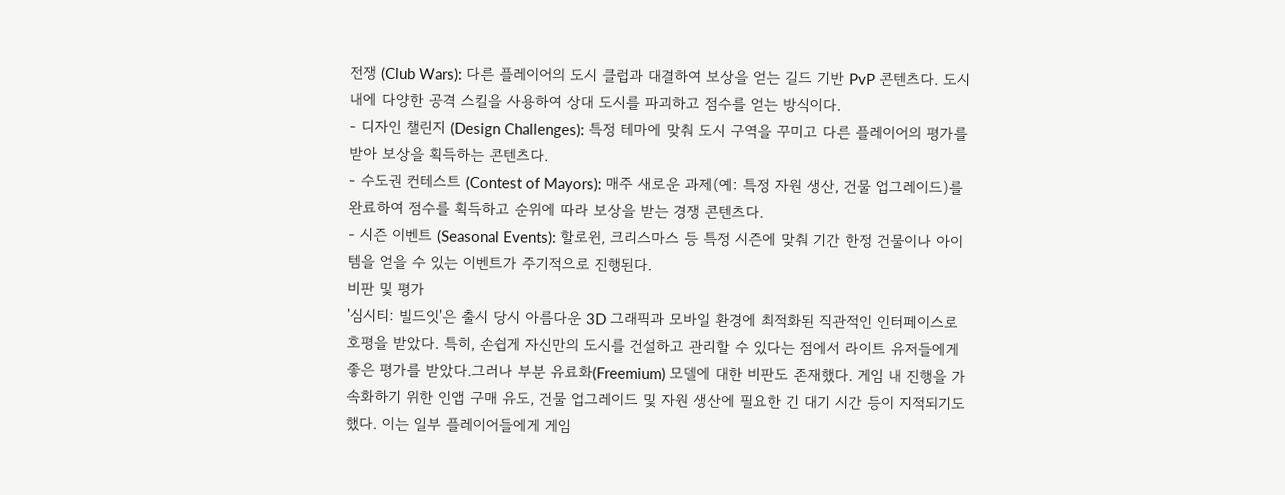전쟁 (Club Wars): 다른 플레이어의 도시 클럽과 대결하여 보상을 얻는 길드 기반 PvP 콘텐츠다. 도시 내에 다양한 공격 스킬을 사용하여 상대 도시를 파괴하고 점수를 얻는 방식이다.
- 디자인 챌린지 (Design Challenges): 특정 테마에 맞춰 도시 구역을 꾸미고 다른 플레이어의 평가를 받아 보상을 획득하는 콘텐츠다.
- 수도권 컨테스트 (Contest of Mayors): 매주 새로운 과제(예: 특정 자원 생산, 건물 업그레이드)를 완료하여 점수를 획득하고 순위에 따라 보상을 받는 경쟁 콘텐츠다.
- 시즌 이벤트 (Seasonal Events): 할로윈, 크리스마스 등 특정 시즌에 맞춰 기간 한정 건물이나 아이템을 얻을 수 있는 이벤트가 주기적으로 진행된다.
비판 및 평가
'심시티: 빌드잇'은 출시 당시 아름다운 3D 그래픽과 모바일 환경에 최적화된 직관적인 인터페이스로 호평을 받았다. 특히, 손쉽게 자신만의 도시를 건설하고 관리할 수 있다는 점에서 라이트 유저들에게 좋은 평가를 받았다.그러나 부분 유료화(Freemium) 모델에 대한 비판도 존재했다. 게임 내 진행을 가속화하기 위한 인앱 구매 유도, 건물 업그레이드 및 자원 생산에 필요한 긴 대기 시간 등이 지적되기도 했다. 이는 일부 플레이어들에게 게임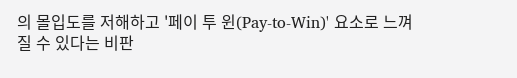의 몰입도를 저해하고 '페이 투 윈(Pay-to-Win)' 요소로 느껴질 수 있다는 비판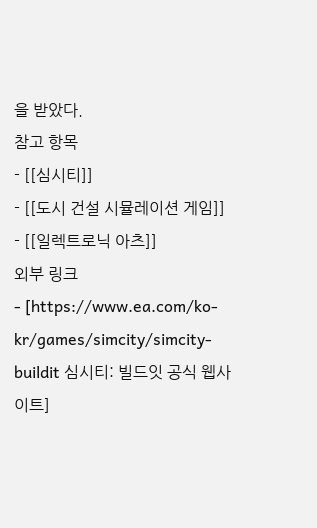을 받았다.
참고 항목
- [[심시티]]
- [[도시 건설 시뮬레이션 게임]]
- [[일렉트로닉 아츠]]
외부 링크
- [https://www.ea.com/ko-kr/games/simcity/simcity-buildit 심시티: 빌드잇 공식 웹사이트]